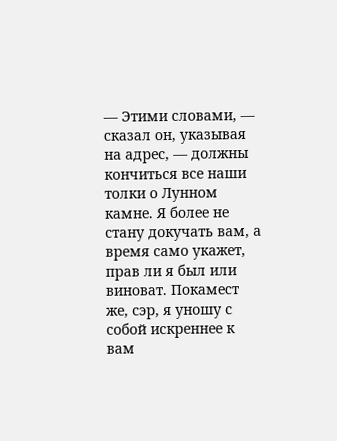— Этими словами, — сказал он, указывая на адрес, — должны кончиться все наши толки о Лунном камне. Я более не стану докучать вам, а время само укажет, прав ли я был или виноват. Покамест же, сэр, я уношу с собой искреннее к вам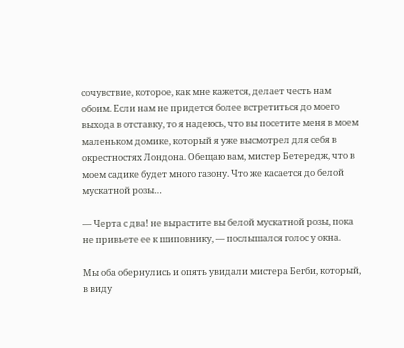сочувствие, которое, как мне кажется, делает честь нам обоим. Если нам не придется более встретиться до моего выхода в отставку, то я надеюсь, что вы посетите меня в моем маленьком домике, который я уже высмотрел для себя в окрестностях Лондона. Обещаю вам, мистер Бетередж, что в моем садике будет много газону. Что же касается до белой мускатной розы…

— Черта с два! не вырастите вы белой мускатной розы, пока не привьете ее к шиповнику, — послышался голос у окна.

Мы оба обернулись и опять увидали мистера Бегби, который, в виду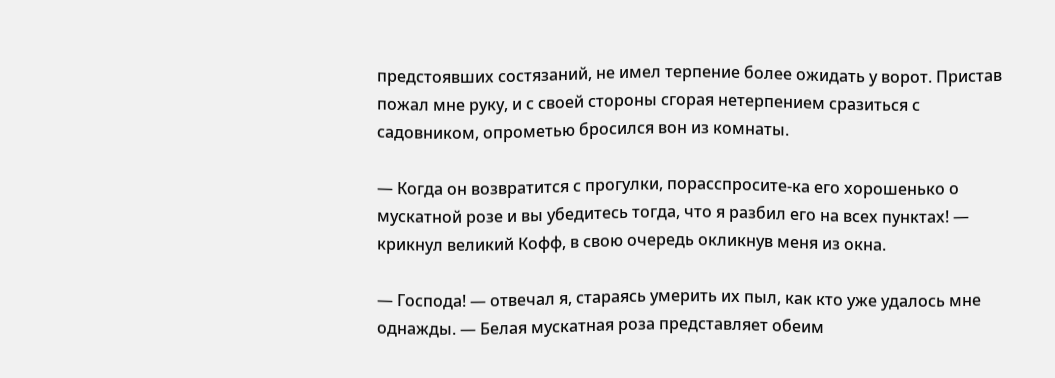предстоявших состязаний, не имел терпение более ожидать у ворот. Пристав пожал мне руку, и с своей стороны сгорая нетерпением сразиться с садовником, опрометью бросился вон из комнаты.

— Когда он возвратится с прогулки, порасспросите-ка его хорошенько о мускатной розе и вы убедитесь тогда, что я разбил его на всех пунктах! — крикнул великий Кофф, в свою очередь окликнув меня из окна.

— Господа! — отвечал я, стараясь умерить их пыл, как кто уже удалось мне однажды. — Белая мускатная роза представляет обеим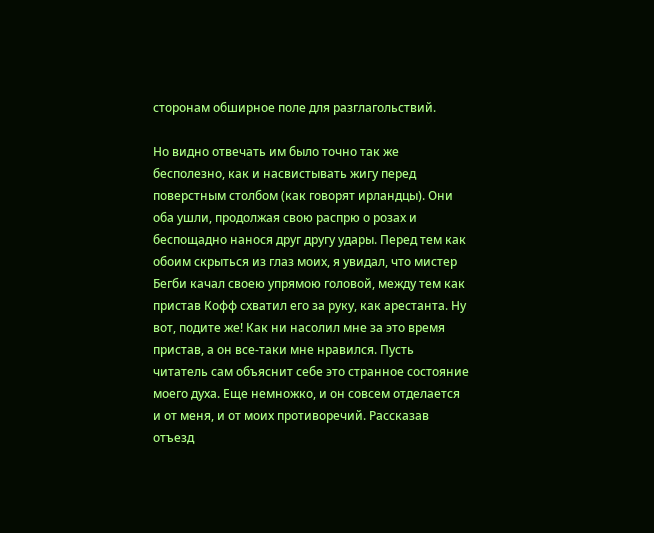сторонам обширное поле для разглагольствий.

Но видно отвечать им было точно так же бесполезно, как и насвистывать жигу перед поверстным столбом (как говорят ирландцы). Они оба ушли, продолжая свою распрю о розах и беспощадно нанося друг другу удары. Перед тем как обоим скрыться из глаз моих, я увидал, что мистер Бегби качал своею упрямою головой, между тем как пристав Кофф схватил его за руку, как арестанта. Ну вот, подите же! Как ни насолил мне за это время пристав, а он все-таки мне нравился. Пусть читатель сам объяснит себе это странное состояние моего духа. Еще немножко, и он совсем отделается и от меня, и от моих противоречий. Рассказав отъезд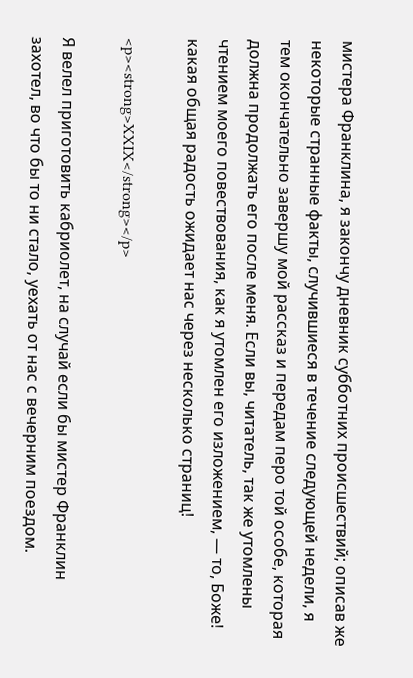мистера Франклина, я закончу дневник субботних происшествий; описав же некоторые странные факты, случившиеся в течение следующей недели, я тем окончательно завершу мой рассказ и передам перо той особе, которая должна продолжать его после меня. Если вы, читатель, так же утомлены чтением моего повествования, как я утомлен его изложением, — то, Боже! какая общая радость ожидает нас через несколько страниц!

<p><strong>XXIX</strong></p>

Я велел приготовить кабриолет, на случай если бы мистер Франклин захотел, во что бы то ни стало, уехать от нас с вечерним поездом.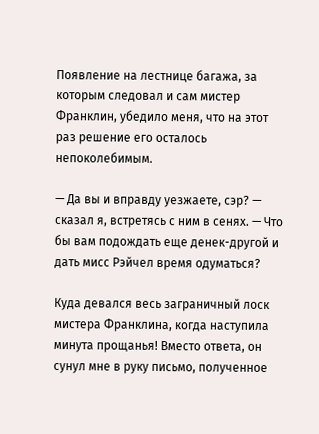Появление на лестнице багажа, за которым следовал и сам мистер Франклин, убедило меня, что на этот раз решение его осталось непоколебимым.

— Да вы и вправду уезжаете, сэр? — сказал я, встретясь с ним в сенях. — Что бы вам подождать еще денек-другой и дать мисс Рэйчел время одуматься?

Куда девался весь заграничный лоск мистера Франклина, когда наступила минута прощанья! Вместо ответа, он сунул мне в руку письмо, полученное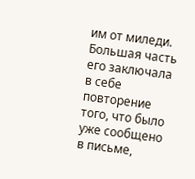им от миледи. Большая часть его заключала в себе повторение того, что было уже сообщено в письме,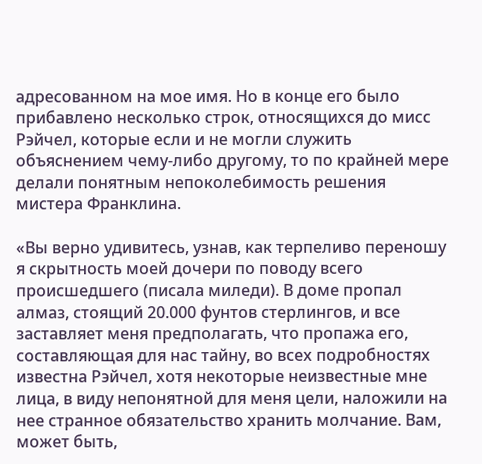адресованном на мое имя. Но в конце его было прибавлено несколько строк, относящихся до мисс Рэйчел, которые если и не могли служить объяснением чему-либо другому, то по крайней мере делали понятным непоколебимость решения мистера Франклина.

«Вы верно удивитесь, узнав, как терпеливо переношу я скрытность моей дочери по поводу всего происшедшего (писала миледи). В доме пропал алмаз, стоящий 20.000 фунтов стерлингов, и все заставляет меня предполагать, что пропажа его, составляющая для нас тайну, во всех подробностях известна Рэйчел, хотя некоторые неизвестные мне лица, в виду непонятной для меня цели, наложили на нее странное обязательство хранить молчание. Вам, может быть,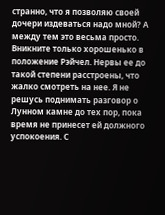странно, что я позволяю своей дочери издеваться надо мной? А между тем это весьма просто. Вникните только хорошенько в положение Рэйчел. Нервы ее до такой степени расстроены, что жалко смотреть на нее. Я не решусь поднимать разговор о Лунном камне до тех пор, пока время не принесет ей должного успокоения. С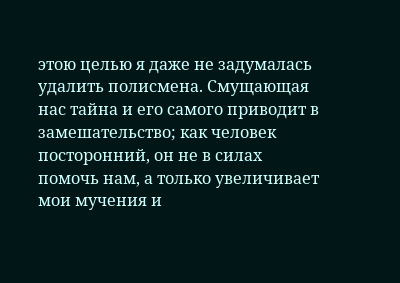этою целью я даже не задумалась удалить полисмена. Смущающая нас тайна и его самого приводит в замешательство; как человек посторонний, он не в силах помочь нам, а только увеличивает мои мучения и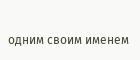одним своим именем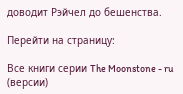доводит Рэйчел до бешенства.

Перейти на страницу:

Все книги серии The Moonstone - ru (версии)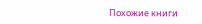Похожие книги